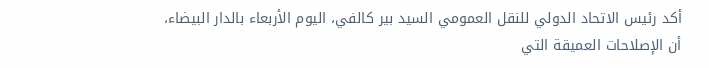أكد رئيس الاتحاد الدولي للنقل العمومي السيد بير كالفي، اليوم الأربعاء بالدار البيضاء، أن الإصلاحات العميقة التي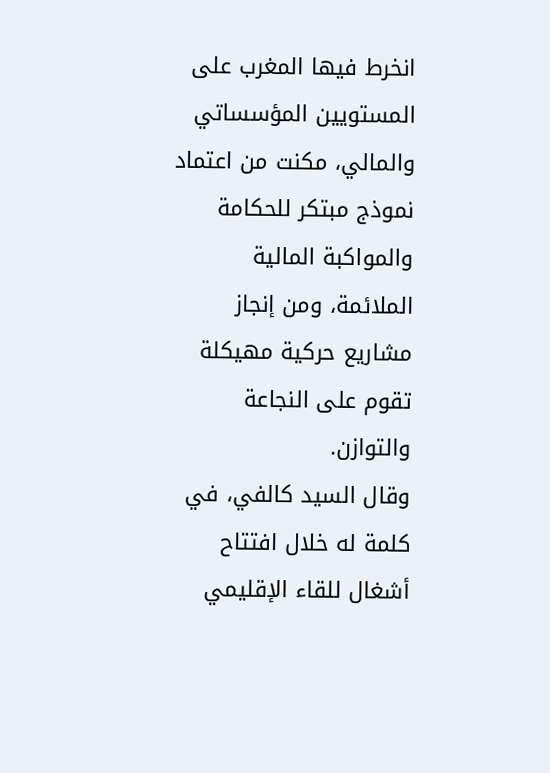انخرط فيها المغرب على المستويين المؤسساتي والمالي، مكنت من اعتماد نموذج مبتكر للحكامة والمواكبة المالية الملائمة، ومن إنجاز مشاريع حركية مهيكلة تقوم على النجاعة والتوازن.
وقال السيد كالفي، في كلمة له خلال افتتاح أشغال للقاء الإقليمي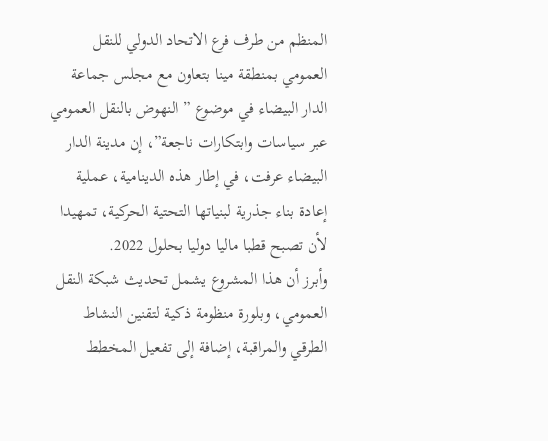المنظم من طرف فرع الاتحاد الدولي للنقل العمومي بمنطقة مينا بتعاون مع مجلس جماعة الدار البيضاء في موضوع ” النهوض بالنقل العمومي عبر سياسات وابتكارات ناجعة”، إن مدينة الدار البيضاء عرفت، في إطار هذه الدينامية، عملية إعادة بناء جذرية لبنياتها التحتية الحركية، تمهيدا لأن تصبح قطبا ماليا دوليا بحلول 2022.
وأبرز أن هذا المشروع يشمل تحديث شبكة النقل العمومي، وبلورة منظومة ذكية لتقنين النشاط الطرقي والمراقبة، إضافة إلى تفعيل المخطط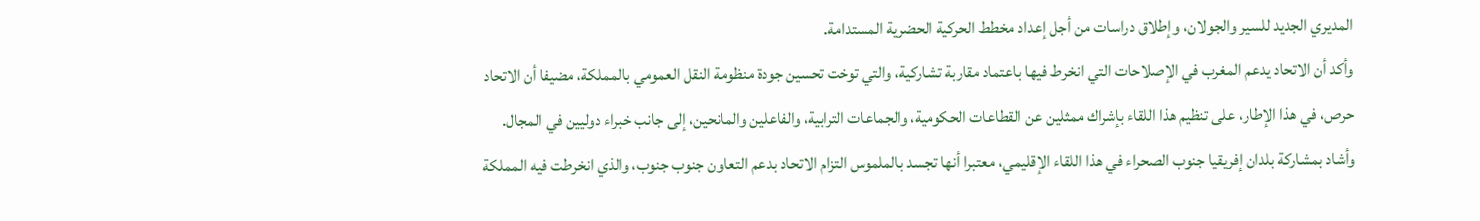المديري الجديد للسير والجولان، وإطلاق دراسات من أجل إعداد مخطط الحركية الحضرية المستدامة.
وأكد أن الاتحاد يدعم المغرب في الإصلاحات التي انخرط فيها باعتماد مقاربة تشاركية، والتي توخت تحسين جودة منظومة النقل العمومي بالمملكة، مضيفا أن الاتحاد حرص، في هذا الإطار، على تنظيم هذا اللقاء بإشراك ممثلين عن القطاعات الحكومية، والجماعات الترابية، والفاعلين والمانحين، إلى جانب خبراء دوليين في المجال.
وأشاد بمشاركة بلدان إفريقيا جنوب الصحراء في هذا اللقاء الإقليمي، معتبرا أنها تجسد بالملموس التزام الاتحاد بدعم التعاون جنوب جنوب، والذي انخرطت فيه المملكة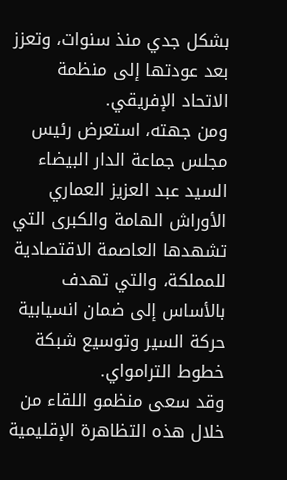بشكل جدي منذ سنوات، وتعزز بعد عودتها إلى منظمة الاتحاد الإفريقي.
ومن جهته، استعرض رئيس مجلس جماعة الدار البيضاء السيد عبد العزيز العماري الأوراش الهامة والكبرى التي تشهدها العاصمة الاقتصادية للمملكة، والتي تهدف بالأساس إلى ضمان انسيابية حركة السير وتوسيع شبكة خطوط الترامواي.
وقد سعى منظمو اللقاء من خلال هذه التظاهرة الإقليمية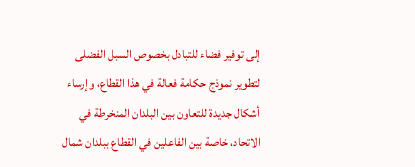إلى توفير فضاء للتبادل بخصوص السبل الفضلى لتطوير نموذج حكامة فعالة في هذا القطاع، وإرساء أشكال جديدة للتعاون بين البلدان المنخرطة في الاتحاد، خاصة بين الفاعلين في القطاع ببلدان شمال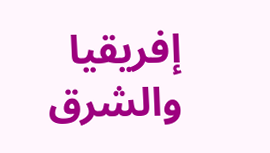إفريقيا والشرق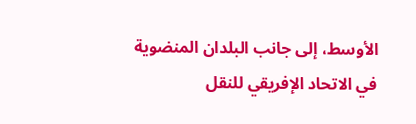الأوسط، إلى جانب البلدان المنضوية في الاتحاد الإفريقي للنقل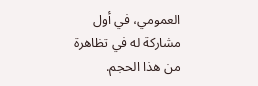العمومي، في أول مشاركة له في تظاهرة من هذا الحجم.